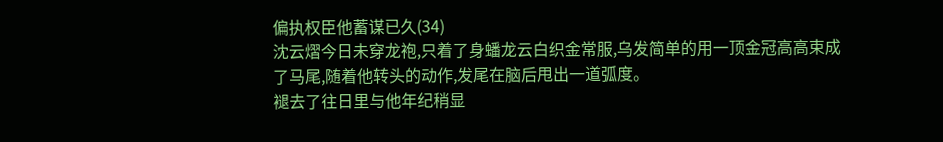偏执权臣他蓄谋已久(34)
沈云熠今日未穿龙袍,只着了身蟠龙云白织金常服,乌发简单的用一顶金冠高高束成了马尾,随着他转头的动作,发尾在脑后甩出一道弧度。
褪去了往日里与他年纪稍显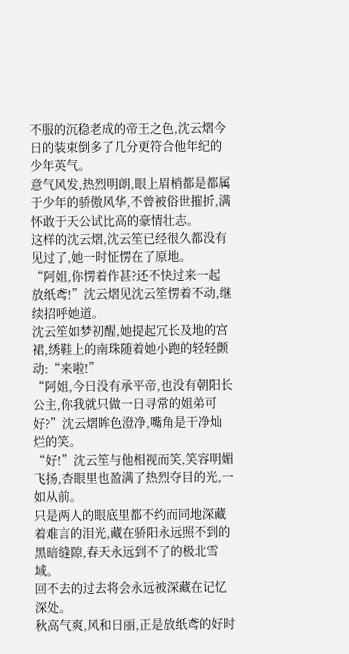不服的沉稳老成的帝王之色,沈云熠今日的装束倒多了几分更符合他年纪的少年英气。
意气风发,热烈明朗,眼上眉梢都是都属于少年的骄傲风华,不曾被俗世摧折,满怀敢于天公试比高的豪情壮志。
这样的沈云熠,沈云笙已经很久都没有见过了,她一时怔愣在了原地。
“阿姐,你愣着作甚?还不快过来一起放纸鸢!”沈云熠见沈云笙愣着不动,继续招呼她道。
沈云笙如梦初醒,她提起冗长及地的宫裙,绣鞋上的南珠随着她小跑的轻轻颤动:“来啦!”
“阿姐,今日没有承平帝,也没有朝阳长公主,你我就只做一日寻常的姐弟可好?”沈云熠眸色澄净,嘴角是干净灿烂的笑。
“好!”沈云笙与他相视而笑,笑容明媚飞扬,杏眼里也盈满了热烈夺目的光,一如从前。
只是两人的眼底里都不约而同地深藏着难言的泪光,藏在骄阳永远照不到的黑暗缝隙,春天永远到不了的极北雪域。
回不去的过去将会永远被深藏在记忆深处。
秋高气爽,风和日丽,正是放纸鸢的好时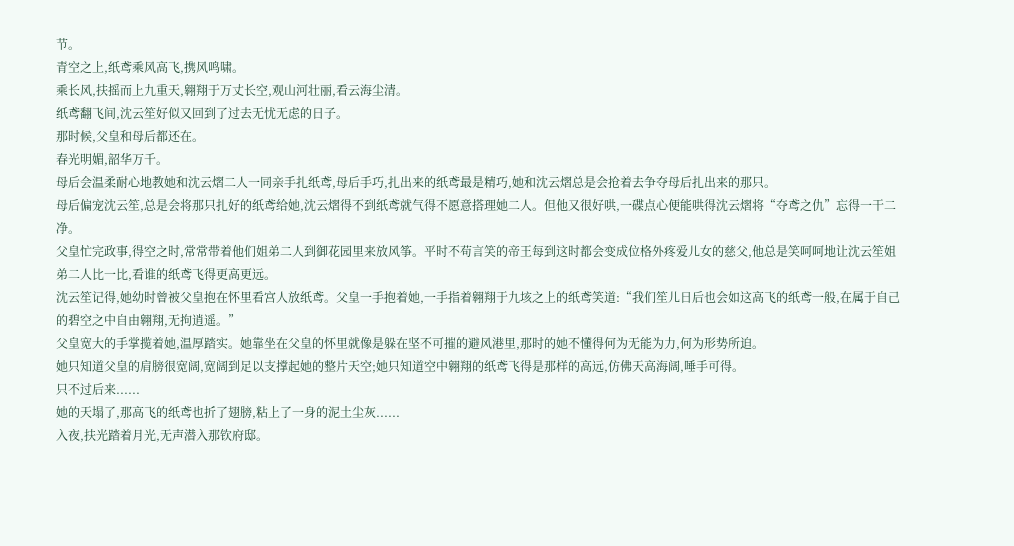节。
青空之上,纸鸢乘风高飞,携风鸣啸。
乘长风,扶摇而上九重天,翱翔于万丈长空,观山河壮丽,看云海尘清。
纸鸢翻飞间,沈云笙好似又回到了过去无忧无虑的日子。
那时候,父皇和母后都还在。
春光明媚,韶华万千。
母后会温柔耐心地教她和沈云熠二人一同亲手扎纸鸢,母后手巧,扎出来的纸鸢最是精巧,她和沈云熠总是会抢着去争夺母后扎出来的那只。
母后偏宠沈云笙,总是会将那只扎好的纸鸢给她,沈云熠得不到纸鸢就气得不愿意搭理她二人。但他又很好哄,一碟点心便能哄得沈云熠将“夺鸢之仇”忘得一干二净。
父皇忙完政事,得空之时,常常带着他们姐弟二人到御花园里来放风筝。平时不苟言笑的帝王每到这时都会变成位格外疼爱儿女的慈父,他总是笑呵呵地让沈云笙姐弟二人比一比,看谁的纸鸢飞得更高更远。
沈云笙记得,她幼时曾被父皇抱在怀里看宫人放纸鸢。父皇一手抱着她,一手指着翱翔于九垓之上的纸鸢笑道:“我们笙儿日后也会如这高飞的纸鸢一般,在属于自己的碧空之中自由翱翔,无拘逍遥。”
父皇宽大的手掌揽着她,温厚踏实。她靠坐在父皇的怀里就像是躲在坚不可摧的避风港里,那时的她不懂得何为无能为力,何为形势所迫。
她只知道父皇的肩膀很宽阔,宽阔到足以支撑起她的整片天空;她只知道空中翱翔的纸鸢飞得是那样的高远,仿佛天高海阔,唾手可得。
只不过后来......
她的天塌了,那高飞的纸鸢也折了翅膀,粘上了一身的泥土尘灰......
入夜,扶光踏着月光,无声潜入那钦府邸。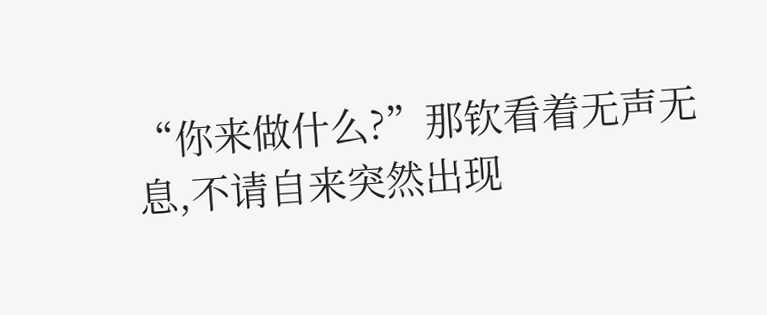“你来做什么?”那钦看着无声无息,不请自来突然出现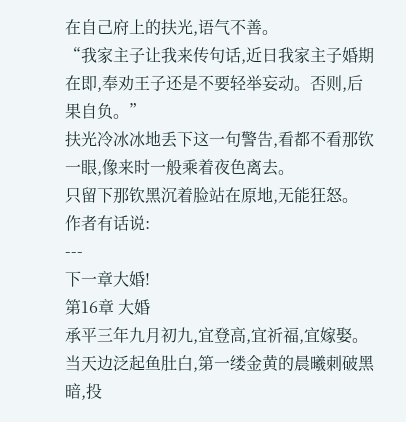在自己府上的扶光,语气不善。
“我家主子让我来传句话,近日我家主子婚期在即,奉劝王子还是不要轻举妄动。否则,后果自负。”
扶光冷冰冰地丢下这一句警告,看都不看那钦一眼,像来时一般乘着夜色离去。
只留下那钦黑沉着脸站在原地,无能狂怒。
作者有话说:
---
下一章大婚!
第16章 大婚
承平三年九月初九,宜登高,宜祈福,宜嫁娶。
当天边泛起鱼肚白,第一缕金黄的晨曦刺破黑暗,投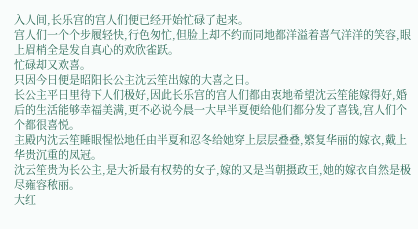入人间,长乐宫的宫人们便已经开始忙碌了起来。
宫人们一个个步履轻快,行色匆忙,但脸上却不约而同地都洋溢着喜气洋洋的笑容,眼上眉梢全是发自真心的欢欣雀跃。
忙碌却又欢喜。
只因今日便是昭阳长公主沈云笙出嫁的大喜之日。
长公主平日里待下人们极好,因此长乐宫的宫人们都由衷地希望沈云笙能嫁得好,婚后的生活能够幸福美满,更不必说今晨一大早半夏便给他们都分发了喜钱,宫人们个个都很喜悦。
主殿内沈云笙睡眼惺忪地任由半夏和忍冬给她穿上层层叠叠,繁复华丽的嫁衣,戴上华贵沉重的凤冠。
沈云笙贵为长公主,是大祈最有权势的女子,嫁的又是当朝摄政王,她的嫁衣自然是极尽雍容秾丽。
大红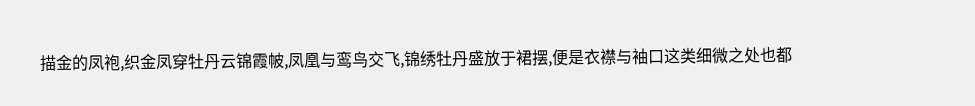描金的凤袍,织金凤穿牡丹云锦霞帔,凤凰与鸾鸟交飞,锦绣牡丹盛放于裙摆,便是衣襟与袖口这类细微之处也都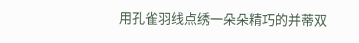用孔雀羽线点绣一朵朵精巧的并蒂双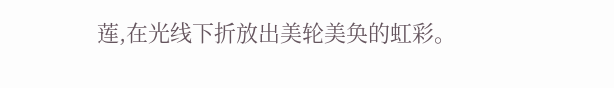莲,在光线下折放出美轮美奂的虹彩。